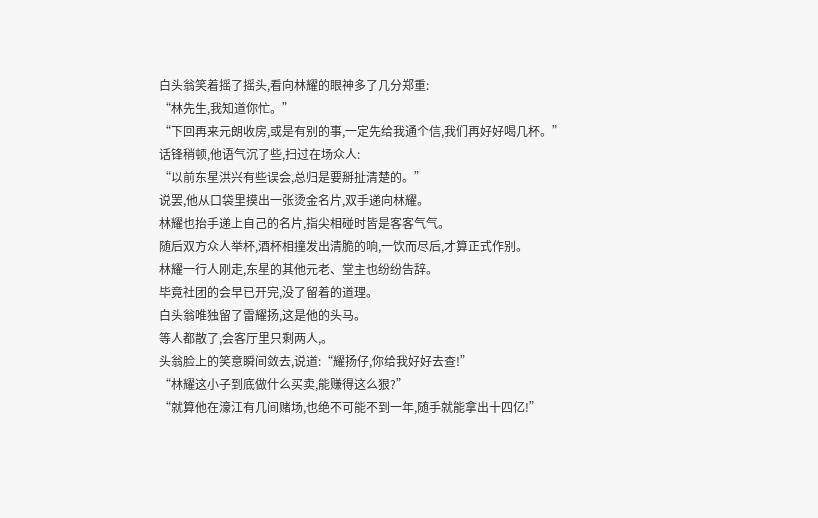白头翁笑着摇了摇头,看向林耀的眼神多了几分郑重:
“林先生,我知道你忙。”
“下回再来元朗收房,或是有别的事,一定先给我通个信,我们再好好喝几杯。”
话锋稍顿,他语气沉了些,扫过在场众人:
“以前东星洪兴有些误会,总归是要掰扯清楚的。”
说罢,他从口袋里摸出一张烫金名片,双手递向林耀。
林耀也抬手递上自己的名片,指尖相碰时皆是客客气气。
随后双方众人举杯,酒杯相撞发出清脆的响,一饮而尽后,才算正式作别。
林耀一行人刚走,东星的其他元老、堂主也纷纷告辞。
毕竟社团的会早已开完,没了留着的道理。
白头翁唯独留了雷耀扬,这是他的头马。
等人都散了,会客厅里只剩两人,。
头翁脸上的笑意瞬间敛去,说道:“耀扬仔,你给我好好去查!”
“林耀这小子到底做什么买卖,能赚得这么狠?”
“就算他在濠江有几间赌场,也绝不可能不到一年,随手就能拿出十四亿!”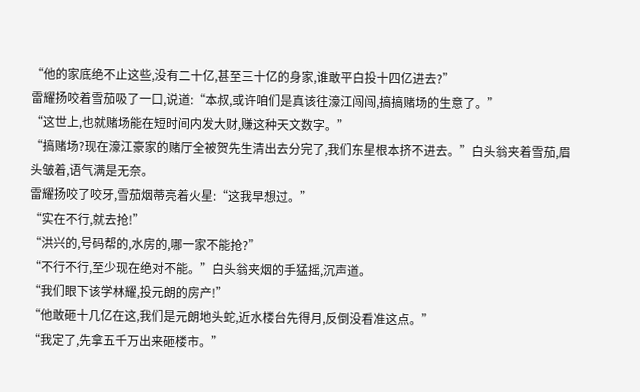“他的家底绝不止这些,没有二十亿,甚至三十亿的身家,谁敢平白投十四亿进去?”
雷耀扬咬着雪茄吸了一口,说道:“本叔,或许咱们是真该往濠江闯闯,搞搞赌场的生意了。”
“这世上,也就赌场能在短时间内发大财,赚这种天文数字。”
“搞赌场?现在濠江豪家的赌厅全被贺先生清出去分完了,我们东星根本挤不进去。”白头翁夹着雪茄,眉头皱着,语气满是无奈。
雷耀扬咬了咬牙,雪茄烟蒂亮着火星:“这我早想过。”
“实在不行,就去抢!”
“洪兴的,号码帮的,水房的,哪一家不能抢?”
“不行不行,至少现在绝对不能。”白头翁夹烟的手猛摇,沉声道。
“我们眼下该学林耀,投元朗的房产!”
“他敢砸十几亿在这,我们是元朗地头蛇,近水楼台先得月,反倒没看准这点。”
“我定了,先拿五千万出来砸楼市。”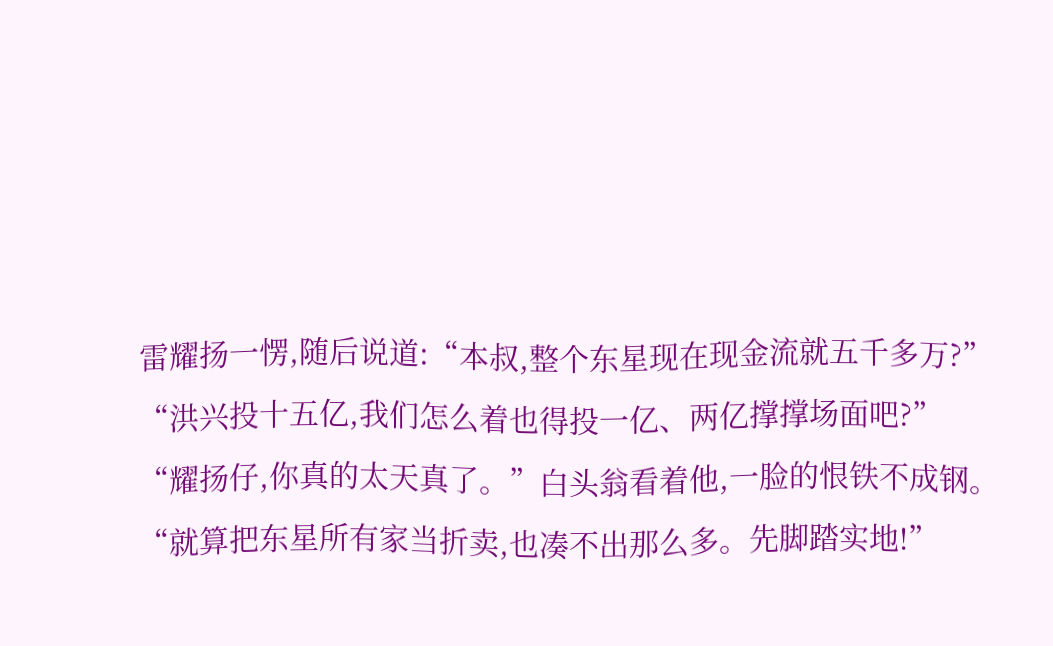雷耀扬一愣,随后说道:“本叔,整个东星现在现金流就五千多万?”
“洪兴投十五亿,我们怎么着也得投一亿、两亿撑撑场面吧?”
“耀扬仔,你真的太天真了。”白头翁看着他,一脸的恨铁不成钢。
“就算把东星所有家当折卖,也凑不出那么多。先脚踏实地!”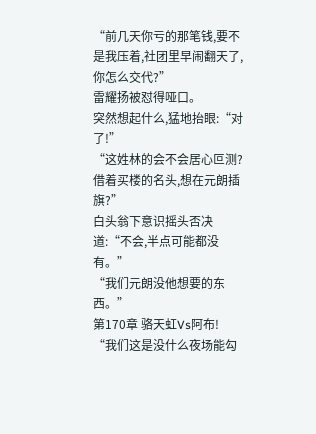“前几天你亏的那笔钱,要不是我压着,社团里早闹翻天了,你怎么交代?”
雷耀扬被怼得哑口。
突然想起什么,猛地抬眼:“对了!”
“这姓林的会不会居心叵测?借着买楼的名头,想在元朗插旗?”
白头翁下意识摇头否决道:“不会,半点可能都没有。”
“我们元朗没他想要的东西。”
第170章 骆天虹Vs阿布!
“我们这是没什么夜场能勾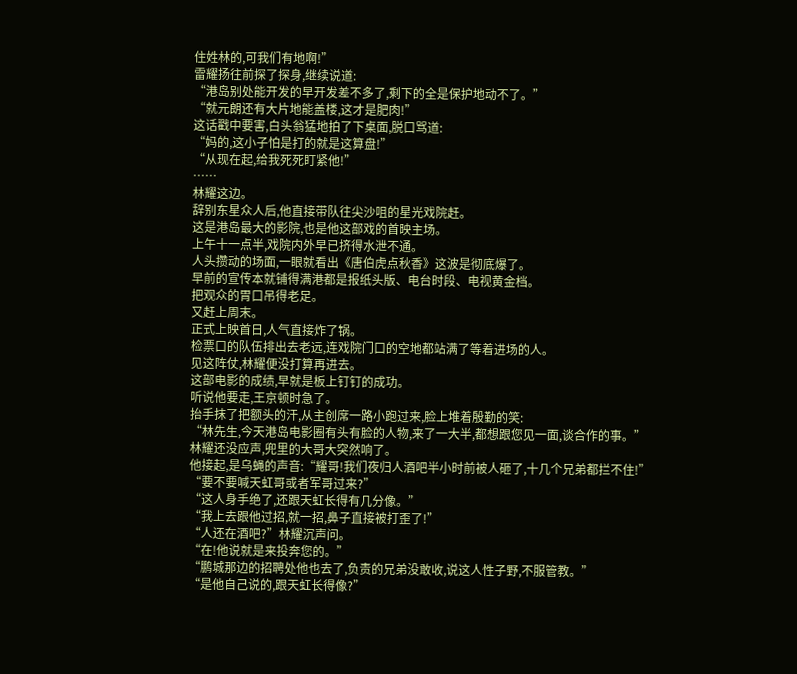住姓林的,可我们有地啊!”
雷耀扬往前探了探身,继续说道:
“港岛别处能开发的早开发差不多了,剩下的全是保护地动不了。”
“就元朗还有大片地能盖楼,这才是肥肉!”
这话戳中要害,白头翁猛地拍了下桌面,脱口骂道:
“妈的,这小子怕是打的就是这算盘!”
“从现在起,给我死死盯紧他!”
……
林耀这边。
辞别东星众人后,他直接带队往尖沙咀的星光戏院赶。
这是港岛最大的影院,也是他这部戏的首映主场。
上午十一点半,戏院内外早已挤得水泄不通。
人头攒动的场面,一眼就看出《唐伯虎点秋香》这波是彻底爆了。
早前的宣传本就铺得满港都是报纸头版、电台时段、电视黄金档。
把观众的胃口吊得老足。
又赶上周末。
正式上映首日,人气直接炸了锅。
检票口的队伍排出去老远,连戏院门口的空地都站满了等着进场的人。
见这阵仗,林耀便没打算再进去。
这部电影的成绩,早就是板上钉钉的成功。
听说他要走,王京顿时急了。
抬手抹了把额头的汗,从主创席一路小跑过来,脸上堆着殷勤的笑:
“林先生,今天港岛电影圈有头有脸的人物,来了一大半,都想跟您见一面,谈合作的事。”
林耀还没应声,兜里的大哥大突然响了。
他接起,是乌蝇的声音:“耀哥!我们夜归人酒吧半小时前被人砸了,十几个兄弟都拦不住!”
“要不要喊天虹哥或者军哥过来?”
“这人身手绝了,还跟天虹长得有几分像。”
“我上去跟他过招,就一招,鼻子直接被打歪了!”
“人还在酒吧?”林耀沉声问。
“在!他说就是来投奔您的。”
“鹏城那边的招聘处他也去了,负责的兄弟没敢收,说这人性子野,不服管教。”
“是他自己说的,跟天虹长得像?”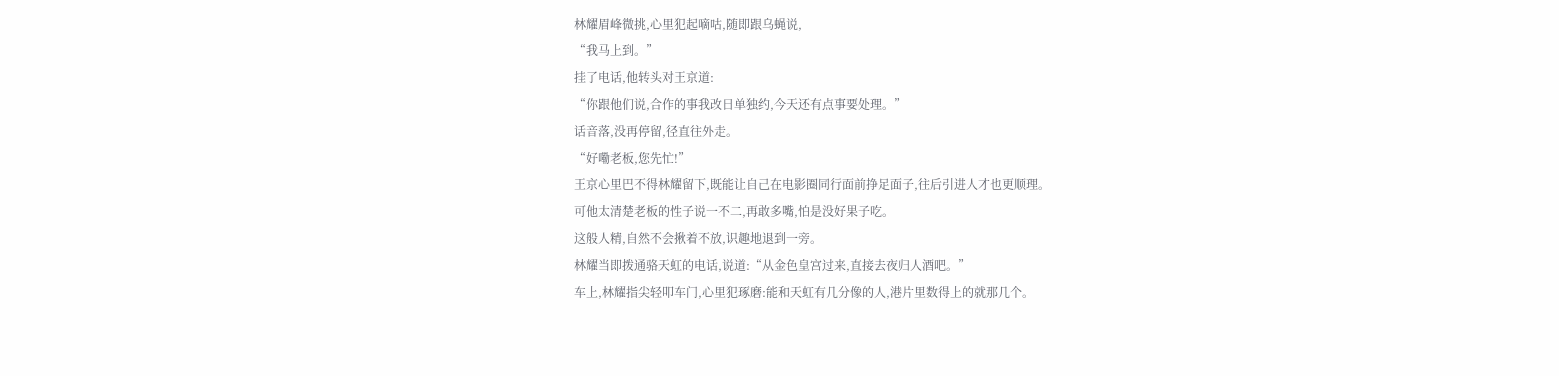林耀眉峰微挑,心里犯起嘀咕,随即跟乌蝇说,
“我马上到。”
挂了电话,他转头对王京道:
“你跟他们说,合作的事我改日单独约,今天还有点事要处理。”
话音落,没再停留,径直往外走。
“好嘞老板,您先忙!”
王京心里巴不得林耀留下,既能让自己在电影圈同行面前挣足面子,往后引进人才也更顺理。
可他太清楚老板的性子说一不二,再敢多嘴,怕是没好果子吃。
这般人精,自然不会揪着不放,识趣地退到一旁。
林耀当即拨通骆天虹的电话,说道:“从金色皇宫过来,直接去夜归人酒吧。”
车上,林耀指尖轻叩车门,心里犯琢磨:能和天虹有几分像的人,港片里数得上的就那几个。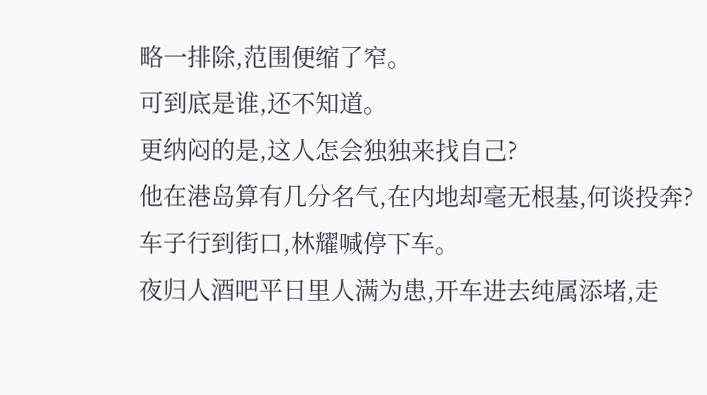略一排除,范围便缩了窄。
可到底是谁,还不知道。
更纳闷的是,这人怎会独独来找自己?
他在港岛算有几分名气,在内地却毫无根基,何谈投奔?
车子行到街口,林耀喊停下车。
夜归人酒吧平日里人满为患,开车进去纯属添堵,走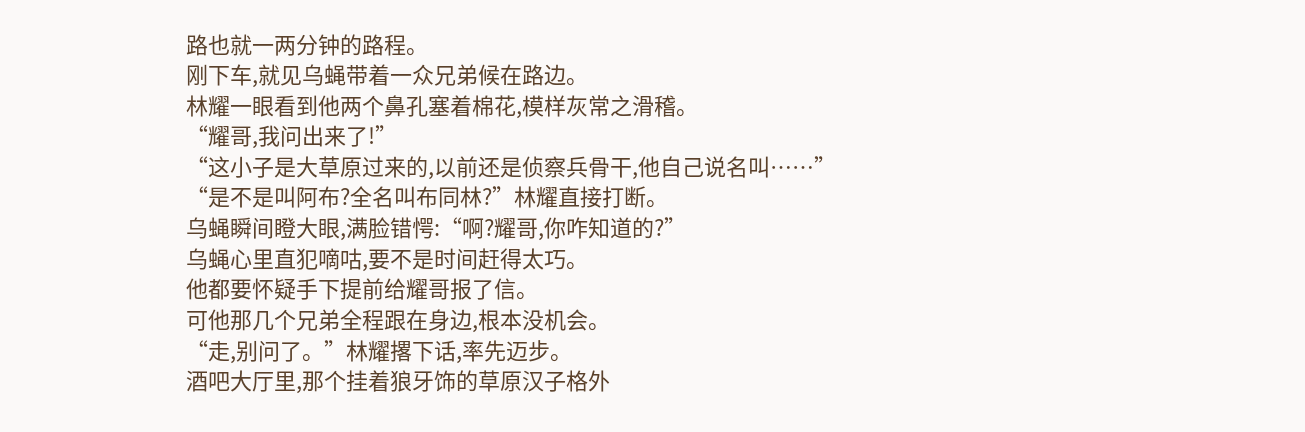路也就一两分钟的路程。
刚下车,就见乌蝇带着一众兄弟候在路边。
林耀一眼看到他两个鼻孔塞着棉花,模样灰常之滑稽。
“耀哥,我问出来了!”
“这小子是大草原过来的,以前还是侦察兵骨干,他自己说名叫……”
“是不是叫阿布?全名叫布同林?”林耀直接打断。
乌蝇瞬间瞪大眼,满脸错愕:“啊?耀哥,你咋知道的?”
乌蝇心里直犯嘀咕,要不是时间赶得太巧。
他都要怀疑手下提前给耀哥报了信。
可他那几个兄弟全程跟在身边,根本没机会。
“走,别问了。”林耀撂下话,率先迈步。
酒吧大厅里,那个挂着狼牙饰的草原汉子格外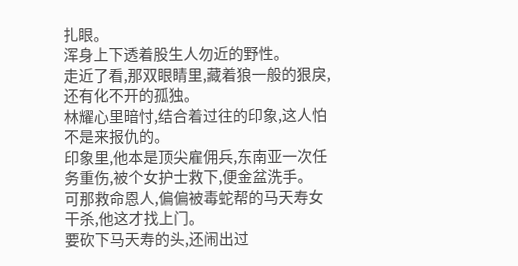扎眼。
浑身上下透着股生人勿近的野性。
走近了看,那双眼睛里,藏着狼一般的狠戾,还有化不开的孤独。
林耀心里暗忖,结合着过往的印象,这人怕不是来报仇的。
印象里,他本是顶尖雇佣兵,东南亚一次任务重伤,被个女护士救下,便金盆洗手。
可那救命恩人,偏偏被毒蛇帮的马天寿女干杀,他这才找上门。
要砍下马天寿的头,还闹出过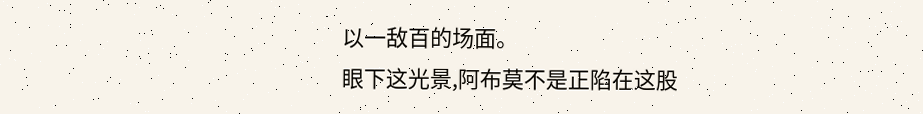以一敌百的场面。
眼下这光景,阿布莫不是正陷在这股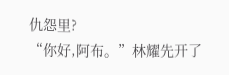仇怨里?
“你好,阿布。”林耀先开了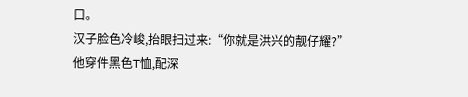口。
汉子脸色冷峻,抬眼扫过来:“你就是洪兴的靓仔耀?”
他穿件黑色T恤,配深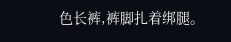色长裤,裤脚扎着绑腿。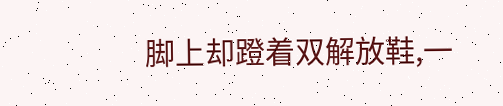脚上却蹬着双解放鞋,一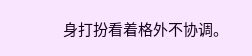身打扮看着格外不协调。